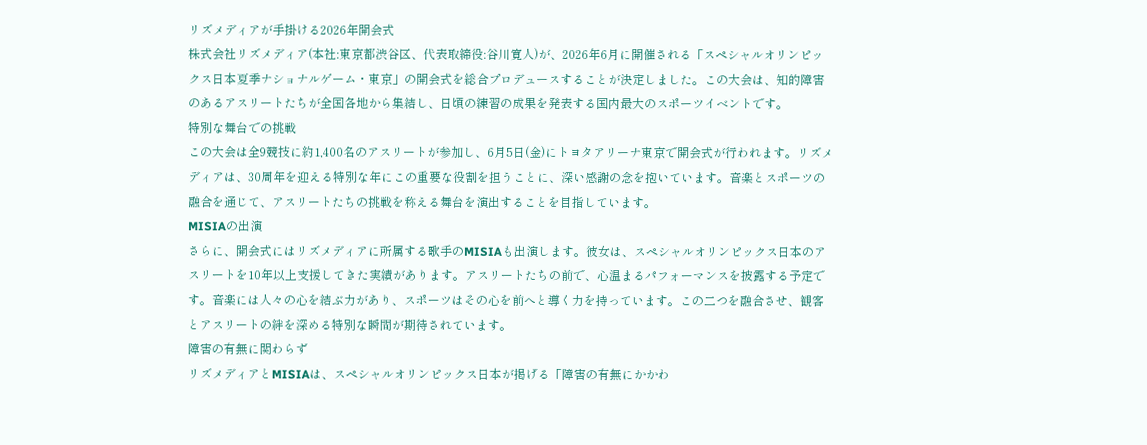リズメディアが手掛ける2026年開会式
株式会社リズメディア(本社:東京都渋谷区、代表取締役:谷川寛人)が、2026年6月に開催される「スペシャルオリンピックス日本夏季ナショナルゲーム・東京」の開会式を総合プロデュースすることが決定しました。この大会は、知的障害のあるアスリートたちが全国各地から集結し、日頃の練習の成果を発表する国内最大のスポーツイベントです。
特別な舞台での挑戦
この大会は全9競技に約1,400名のアスリートが参加し、6月5日(金)にトヨタアリーナ東京で開会式が行われます。リズメディアは、30周年を迎える特別な年にこの重要な役割を担うことに、深い感謝の念を抱いています。音楽とスポーツの融合を通じて、アスリートたちの挑戦を称える舞台を演出することを目指しています。
MISIAの出演
さらに、開会式にはリズメディアに所属する歌手のMISIAも出演します。彼女は、スペシャルオリンピックス日本のアスリートを10年以上支援してきた実績があります。アスリートたちの前で、心温まるパフォーマンスを披露する予定です。音楽には人々の心を結ぶ力があり、スポーツはその心を前へと導く力を持っています。この二つを融合させ、観客とアスリートの絆を深める特別な瞬間が期待されています。
障害の有無に関わらず
リズメディアとMISIAは、スペシャルオリンピックス日本が掲げる「障害の有無にかかわ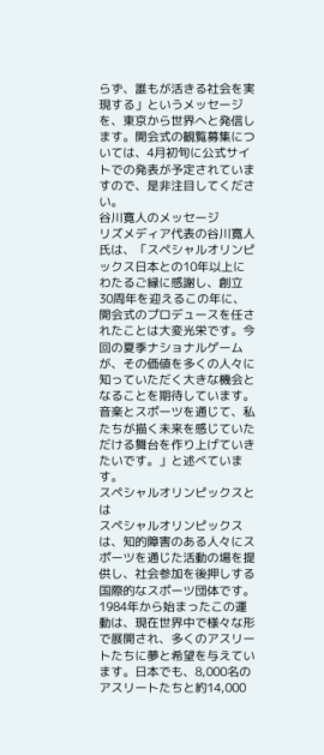らず、誰もが活きる社会を実現する」というメッセージを、東京から世界へと発信します。開会式の観覧募集については、4月初旬に公式サイトでの発表が予定されていますので、是非注目してください。
谷川寛人のメッセージ
リズメディア代表の谷川寛人氏は、「スペシャルオリンピックス日本との10年以上にわたるご縁に感謝し、創立30周年を迎えるこの年に、開会式のプロデュースを任されたことは大変光栄です。今回の夏季ナショナルゲームが、その価値を多くの人々に知っていただく大きな機会となることを期待しています。音楽とスポーツを通じて、私たちが描く未来を感じていただける舞台を作り上げていきたいです。」と述べています。
スペシャルオリンピックスとは
スペシャルオリンピックスは、知的障害のある人々にスポーツを通じた活動の場を提供し、社会参加を後押しする国際的なスポーツ団体です。1984年から始まったこの運動は、現在世界中で様々な形で展開され、多くのアスリートたちに夢と希望を与えています。日本でも、8,000名のアスリートたちと約14,000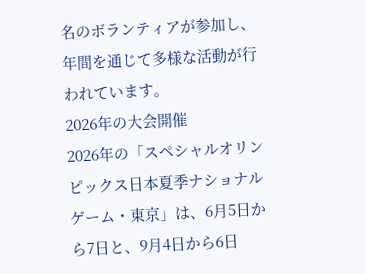名のボランティアが参加し、年間を通じて多様な活動が行われています。
2026年の大会開催
2026年の「スペシャルオリンピックス日本夏季ナショナルゲーム・東京」は、6月5日から7日と、9月4日から6日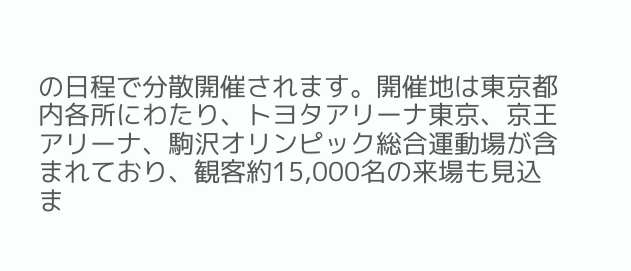の日程で分散開催されます。開催地は東京都内各所にわたり、トヨタアリーナ東京、京王アリーナ、駒沢オリンピック総合運動場が含まれており、観客約15,000名の来場も見込ま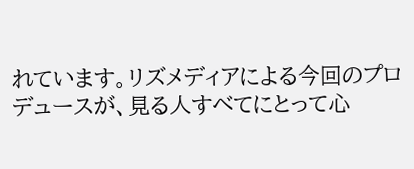れています。リズメディアによる今回のプロデュースが、見る人すべてにとって心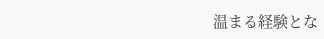温まる経験とな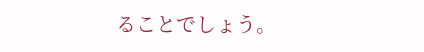ることでしょう。